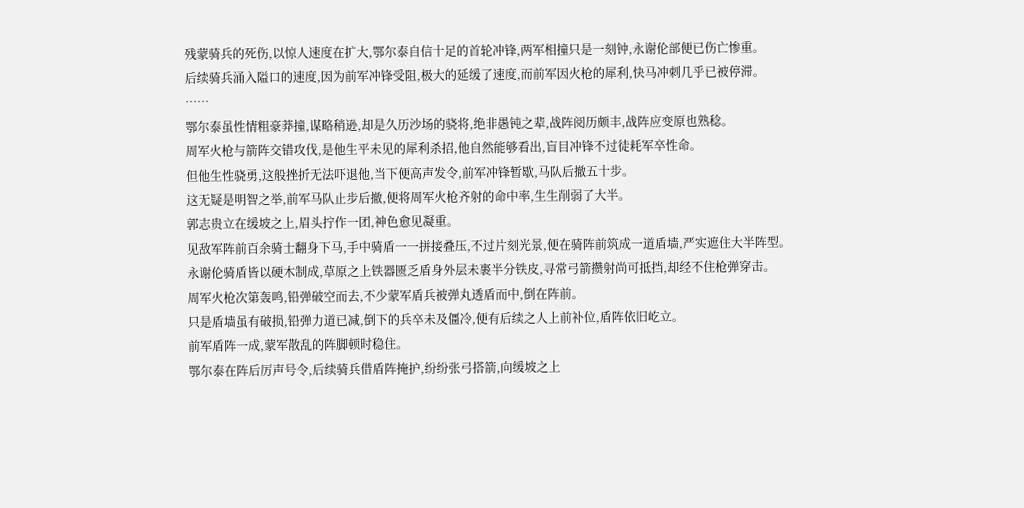残蒙骑兵的死伤,以惊人速度在扩大,鄂尔泰自信十足的首轮冲锋,两军相撞只是一刻钟,永谢伦部便已伤亡惨重。
后续骑兵涌入隘口的速度,因为前军冲锋受阻,极大的延缓了速度,而前军因火枪的犀利,快马冲刺几乎已被停滞。
……
鄂尔泰虽性情粗豪莽撞,谋略稍逊,却是久历沙场的骁将,绝非愚钝之辈,战阵阅历颇丰,战阵应变原也熟稔。
周军火枪与箭阵交错攻伐,是他生平未见的犀利杀招,他自然能够看出,盲目冲锋不过徒耗军卒性命。
但他生性骁勇,这般挫折无法吓退他,当下便高声发令,前军冲锋暂歇,马队后撤五十步。
这无疑是明智之举,前军马队止步后撤,便将周军火枪齐射的命中率,生生削弱了大半。
郭志贵立在缓坡之上,眉头拧作一团,神色愈见凝重。
见敌军阵前百余骑士翻身下马,手中骑盾一一拼接叠压,不过片刻光景,便在骑阵前筑成一道盾墙,严实遮住大半阵型。
永谢伦骑盾皆以硬木制成,草原之上铁器匮乏盾身外层未裹半分铁皮,寻常弓箭攒射尚可抵挡,却经不住枪弹穿击。
周军火枪次第轰鸣,铅弹破空而去,不少蒙军盾兵被弹丸透盾而中,倒在阵前。
只是盾墙虽有破损,铅弹力道已减,倒下的兵卒未及僵冷,便有后续之人上前补位,盾阵依旧屹立。
前军盾阵一成,蒙军散乱的阵脚顿时稳住。
鄂尔泰在阵后厉声号令,后续骑兵借盾阵掩护,纷纷张弓搭箭,向缓坡之上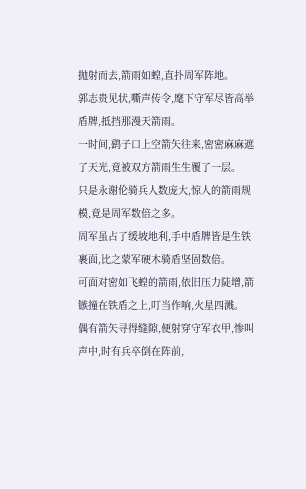抛射而去,箭雨如蝗,直扑周军阵地。
郭志贵见状,嘶声传令,麾下守军尽皆高举盾牌,抵挡那漫天箭雨。
一时间,鹞子口上空箭矢往来,密密麻麻遮了天光,竟被双方箭雨生生覆了一层。
只是永谢伦骑兵人数庞大,惊人的箭雨规模,竟是周军数倍之多。
周军虽占了缓坡地利,手中盾牌皆是生铁裹面,比之蒙军硬木骑盾坚固数倍。
可面对密如飞蝗的箭雨,依旧压力陡增,箭镞撞在铁盾之上,叮当作响,火星四溅。
偶有箭矢寻得缝隙,便射穿守军衣甲,惨叫声中,时有兵卒倒在阵前,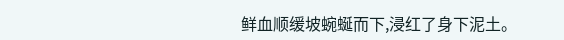鲜血顺缓坡蜿蜒而下,浸红了身下泥土。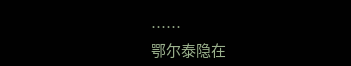……
鄂尔泰隐在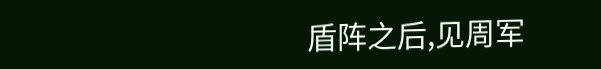盾阵之后,见周军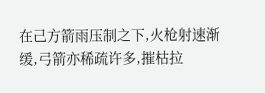在己方箭雨压制之下,火枪射速渐缓,弓箭亦稀疏许多,摧枯拉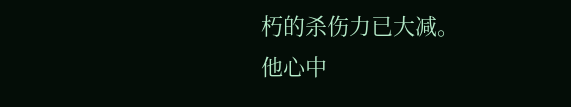朽的杀伤力已大减。
他心中